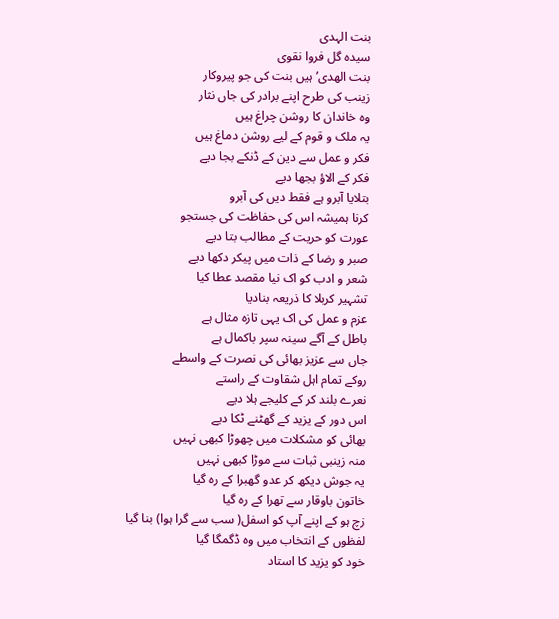بنت الہدی
سیدہ گل فروا نقوی
بنت الھدی’ ہیں بنت کی جو پیروکار
زینب کی طرح اپنے برادر کی جاں نثار
وہ خاندان کا روشن چراغ ہیں
یہ ملک و قوم کے لیے روشن دماغ ہیں
فکر و عمل سے دین کے ڈنکے بجا دیے
فکر کے الاؤ بجھا دیے
بتلایا آبرو ہے فقط دیں کی آبرو
کرنا ہمیشہ اس کی حفاظت کی جستجو
عورت کو حریت کے مطالب بتا دیے
صبر و رضا کے ذات میں پیکر دکھا دیے
شعر و ادب کو اک نیا مقصد عطا کیا
تشہیر کربلا کا ذریعہ بنادیا
عزم و عمل کی اک یہی تازہ مثال ہے
باطل کے آگے سینہ سپر باکمال ہے
جاں سے عزیز بھائی کی نصرت کے واسطے
روکے تمام اہل شقاوت کے راستے
نعرے بلند کر کے کلیجے ہلا دیے
اس دور کے یزید کے گھٹنے ٹکا دیے
بھائی کو مشکلات میں چھوڑا کبھی نہیں
منہ زینبی ثبات سے موڑا کبھی نہیں
یہ جوش دیکھ کر عدو گھبرا کے رہ گیا
خاتون باوقار سے تھرا کے رہ گیا
زچ ہو کے اپنے آپ کو اسفل( سب سے گرا ہوا) بنا گیا
لفظوں کے انتخاب میں وہ ڈگمگا گیا
خود کو یزید کا استاد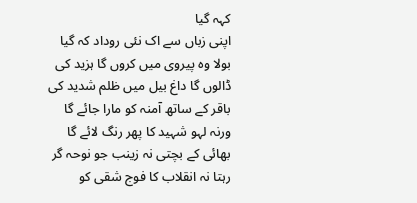کہہ گیا
اپنی زباں سے اک نئی روداد کہ گیا
بولا وہ پیروی میں کروں گا ہزید کی
ڈالوں گا داغ بیل میں ظلم شدید کی
باقر کے ساتھ آمنہ کو مارا جائے گا
ورنہ لہو شہید کا پھر رنگ لائے گا
بھائی کے بچتی نہ زینب جو نوحہ گر
رہتا نہ انقلاب کا فوج شقی کو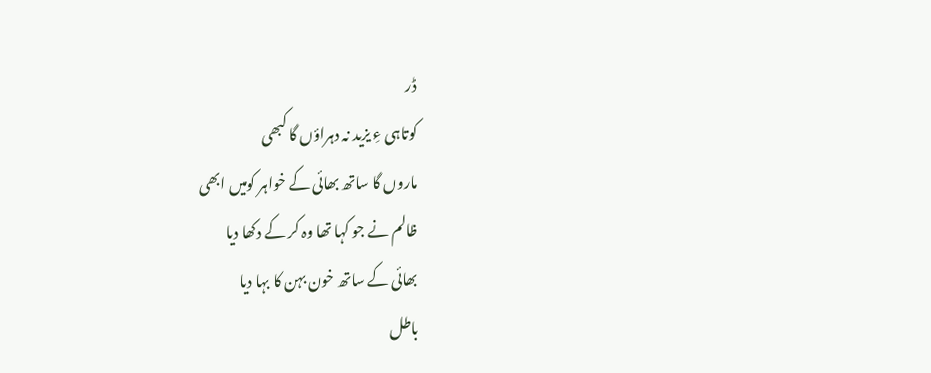ڈر
کوتاہی ءِ یزید نہ دہراؤں گا کبھی
ماروں گا ساتھ بھائی کے خواہر کومیں ابھی
ظالم نے جو کہا تھا وہ کر کے دکھا دیا
بھائی کے ساتھ خون بہن کا بہا دیا
باطل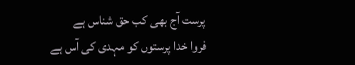پرست آج بھی کب حق شناس ہے
فروا خدا پرستوں کو مہدی کی آس ہے